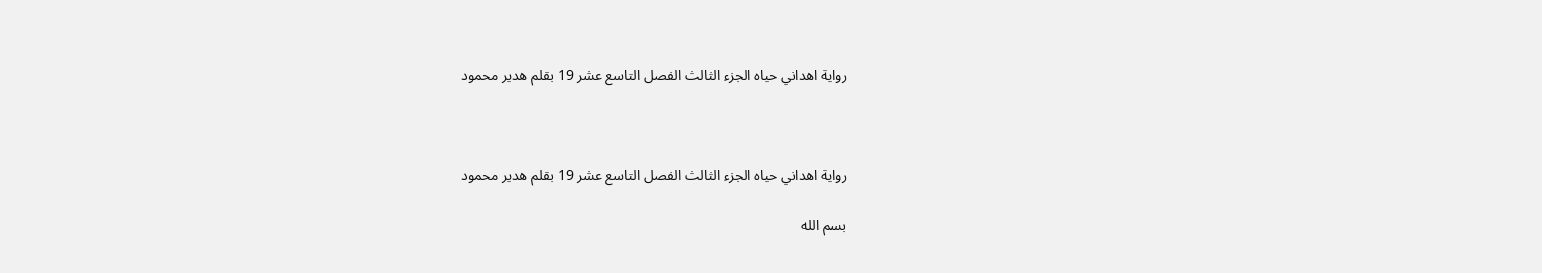رواية اهداني حياه الجزء الثالث الفصل التاسع عشر 19 بقلم هدير محمود



رواية اهداني حياه الجزء الثالث الفصل التاسع عشر 19 بقلم هدير محمود

بسم الله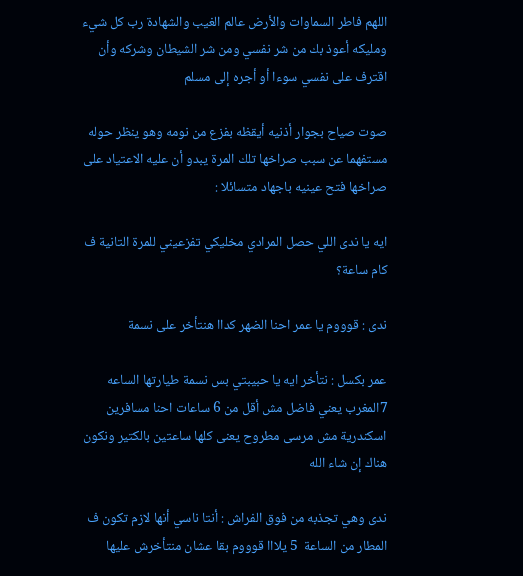اللهم فاطر السماوات والأرض عالم الغيب والشهادة رب كل شيء ومليكه أعوذ بك من شر نفسي ومن شر الشيطان وشركه وأن اقترف على نفسي سوءا أو أجره إلى مسلم

صوت صياح بجوار أذنيه أيقظه بفزع من نومه وهو ينظر حوله مستفهما عن سبب صراخها تلك المرة يبدو أن عليه الاعتياد على صراخها فتح عينيه باجهاد متسائلا :

ايه يا ندى اللي حصل المرادي مخليكي تفزعيني للمرة التانية ف كام ساعة؟

ندى : قوووم يا عمر احنا الضهر كداا هنتأخر على نسمة

عمر بكسل : نتأخر ايه يا حبيبتي بس نسمة طيارتها الساعه 7المغرب يعني فاضل مش أقل من 6 ساعات احنا مسافرين اسكندرية مش مرسى مطروح يعنى كلها ساعتين بالكتير ونكون هناك إن شاء الله

ندى وهي تجذبه من فوق الفراش : أنتا ناسي أنها لازم تكون ف المطار من الساعة  5 يلااا قوووم بقا عشان منتأخرش عليها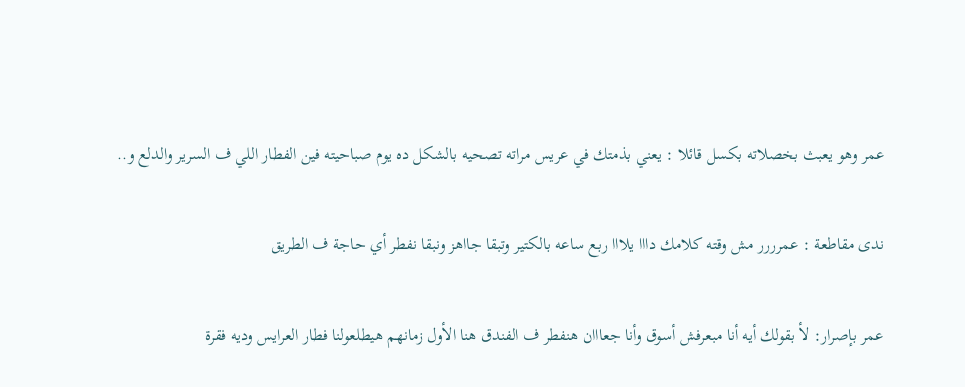عمر وهو يعبث بخصلاته بكسل قائلا : يعني بذمتك في عريس مراته تصحيه بالشكل ده يوم صباحيته فين الفطار اللي ف السرير والدلع و..

ندى مقاطعة : عمرررر مش وقته كلامك دااا يلااا ربع ساعه بالكتير وتبقا جااهز ونبقا نفطر أي حاجة ف الطريق

عمر بإصرار: لأ بقولك أيه أنا مبعرفش أسوق وأنا جعااان هنفطر ف الفندق هنا الأول زمانهم هيطلعولنا فطار العرايس وديه فقرة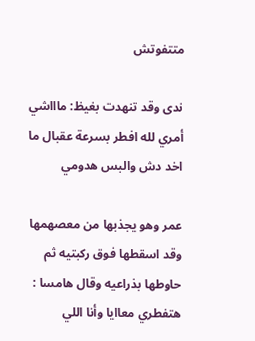متتفوتش

ندى وقد تنهدت بغيظ: ماااشي أمري لله افطر بسرعة عقبال ما اخد دش والبس هدومي

عمر وهو يجذبها من معصهمها وقد اسقطها فوق ركبتيه ثم حاوطها بذراعيه وقال هامسا : هتفطري معاايا وأنا اللي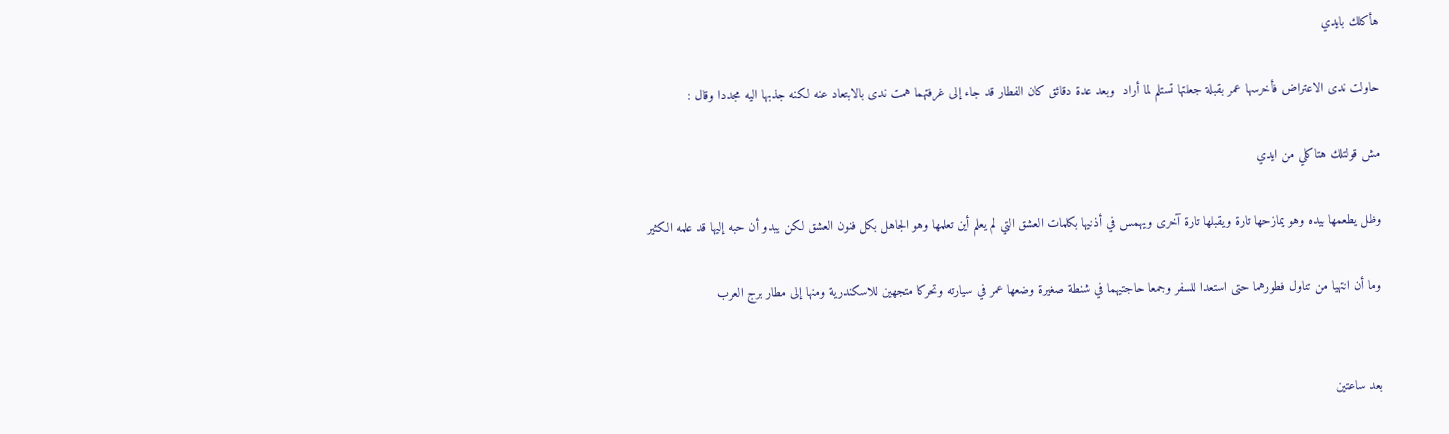هأكلك بايدي

حاولت ندى الاعتراض فأخرسها عمر بقبلة جعلتها تستلم لما أراد  وبعد عدة دقائق كان الفطار قد جاء إلى غرفتهما همت ندى بالابتعاد عنه لكنه جذبها اليه مجددا وقال :

مش قولتلك هتاكلي من ايدي

وظل يطعمها بيده وهو يمازحها تارة ويقبلها تارة آخرى ويهمس في أذنيها بكلمات العشق التي لم يعلم أين تعلمها وهو الجاهل بكل فنون العشق لكن يبدو أن حبه إليها قد علمه الكثير

وما أن انتهيا من تناول فطورهما حتى استعدا للسفر وجمعا حاجتيهما في شنطة صغيرة وضعها عمر في سيارته وتحركا متجهين للاسكندرية ومنها إلى مطار برج العرب


بعد ساعتين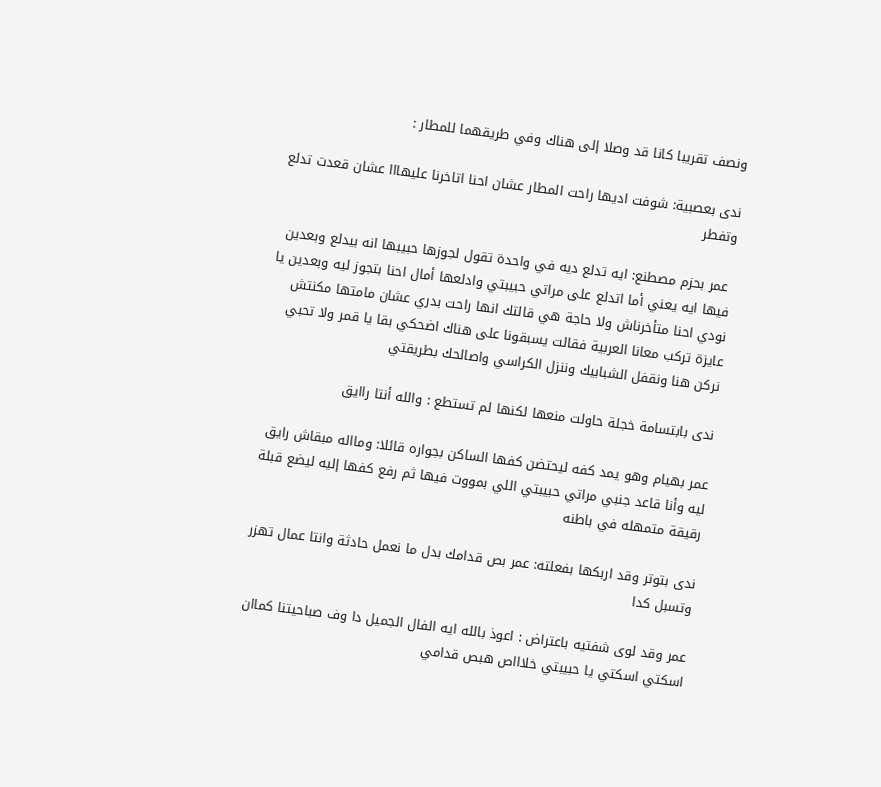ونصف تقريبا كانا قد وصلا إلى هناك وفي طريقهما للمطار :

ندى بعصبية: شوفت اديها راحت المطار عشان احنا اتاخرنا عليهااا عشان قعدت تدلع وتفطر

 عمر بحزم مصطنع: ايه تدلع ديه في واحدة تقول لجوزها حبيبها انه بيدلع وبعدين فيها ايه يعني أما اتدلع على مراتي حبيبتي وادلعها أمال احنا بتجوز ليه وبعدين يا نودي احنا متأخرناش ولا حاجة هي قالتك انها راحت بدري عشان مامتها مكنتش عايزة تركب معانا العربية فقالت يسبقونا على هناك اضحكي بقا يا قمر ولا تحبي نركن هنا ونقفل الشبابيك وننزل الكراسي واصالحك بطريقتي

ندى بابتسامة خجلة حاولت منعها لكنها لم تستطع : والله أنتا راايق

عمر بهيام وهو يمد كفه ليحتضن كفها الساكن بجواره قائلا: ومااله مبقاش رايق ليه وأنا قاعد جنبي مراتي حبيبتي اللي بمووت فيها ثم رفع كفها إليه ليضع قبلة رقيقة متمهله في باطنه

ندى بتوتر وقد اربكها بفعلته: عمر بص قدامك بدل ما نعمل حادثة وانتا عمال تهزر وتسبل كدا

عمر وقد لوى شفتيه باعتراض : اعوذ بالله ايه الفال الجميل دا وف صباحيتنا كماان اسكتي اسكتي يا حبيبتي خلاااص هبص قدامي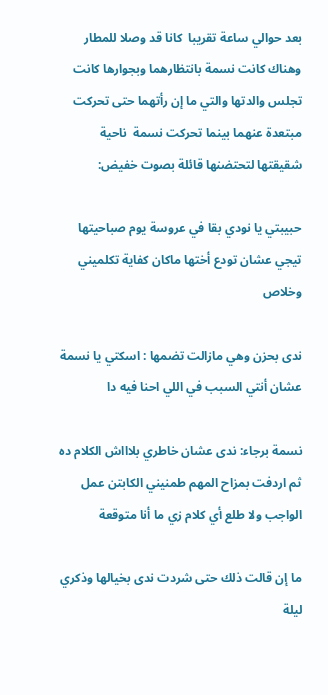بعد حوالي ساعة تقريبا  كانا قد وصلا للمطار وهناك كانت نسمة بانتظارهما وبجوارها كانت تجلس والدتها والتي ما إن رأتهما حتى تحركت مبتعدة عنهما بينما تحركت نسمة  ناحية شقيقتها لتحتضنها قائلة بصوت خفيض:

حبيبتي يا نودي بقا في عروسة يوم صباحيتها تيجي عشان تودع أختها ماكان كفاية تكلميني  وخلاص

ندى بحزن وهي مازالت تضمها : اسكتي يا نسمة عشان أنتي السبب في اللي احنا فيه دا

نسمة برجاء: ندى عشان خاطري بلاااش الكلام ده ثم اردفت بمزاح المهم طمنيني الكابتن عمل الواجب ولا طلع أي كلام زي ما أنا متوقعة

ما إن قالت ذلك حتى شردت ندى بخيالها وذكري ليلة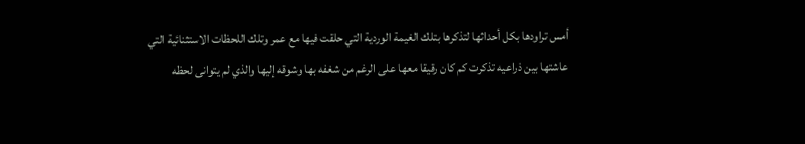أمس تراودها بكل أحداثها لتذكرها بتلك الغيمة الوردية التي حلقت فيها مع عمر وتلك اللحظات الاستثنائية التي عاشتها بين ذراعيه تذكرت كم كان رقيقا معها على الرغم من شغفه بها وشوقه إليها والذي لم يتوانى لحظه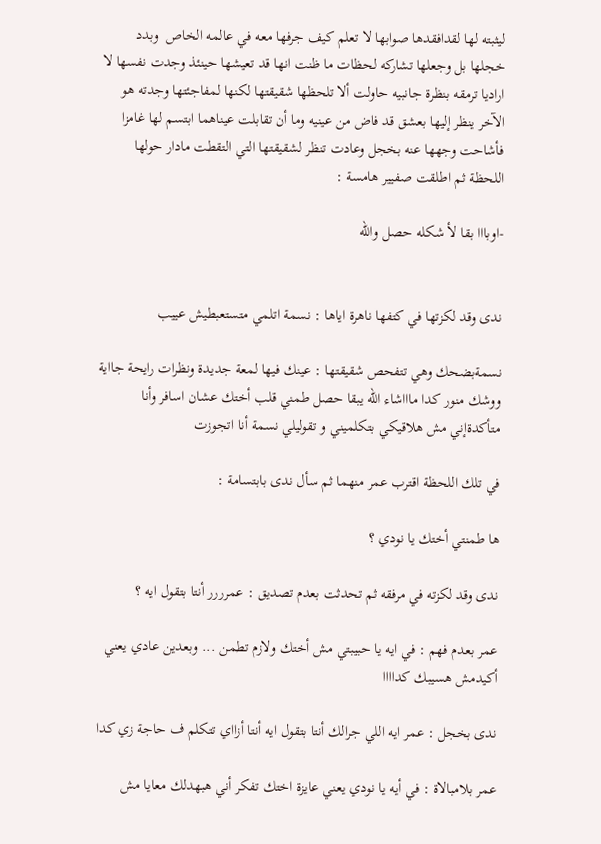ليثبته لها لقدافقدها صوابها لا تعلم كيف جرفها معه في عالمه الخاص  وبدد خجلها بل وجعلها تشاركه لحظات ما ظنت انها قد تعيشها حينئذ وجدت نفسها لا اراديا ترمقه بنظرة جانبيه حاولت ألا تلحظها شقيقتها لكنها لمفاجئتها وجدته هو الآخر ينظر إليها بعشق قد فاض من عينيه وما أن تقابلت عيناهما ابتسم لها غامزا فأشاحت وجهها عنه بخجل وعادت تنظر لشقيقتها التي التقطت مادار حولها اللحظة ثم اطلقت صفيير هامسة :

-اوبااا بقا لأ شكله حصل والله


ندى وقد لكزتها في كتفها ناهرة اياها : نسمة اتلمي متستعبطيش عييب

نسمةبضحك وهي تتفحص شقيقتها : عينك فيها لمعة جديدة ونظرات رايحة جااية ووشك منور كدا ماااشاء الله يبقا حصل طمني قلب أختك عشان اسافر وأنا متأكدةإني مش هلاقيكي بتكلميني و تقوليلي نسمة أنا اتجوزت

في تلك اللحظة اقترب عمر منهما ثم سأل ندى بابتسامة :

ها طمنتي أختك يا نودي ؟

ندى وقد لكزته في مرفقه ثم تحدثت بعدم تصديق : عمرررر أنتا بتقول ايه ؟

عمر بعدم فهم : في ايه يا حبيبتي مش أختك ولازم تطمن ... وبعدين عادي يعني أكيدمش هسيبك كداااا

ندى بخجل : عمر ايه اللي جرالك أنتا بتقول ايه أنتا أزااي تتكلم ف حاجة زي كدا

عمر بلامبالاة : في أيه يا نودي يعني عايزة اختك تفكر أني هبهدلك معايا مش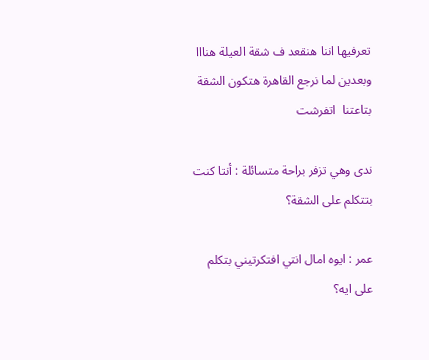تعرفيها اننا هنقعد ف شقة العيلة هنااا وبعدين لما نرجع القاهرة هتكون الشقة بتاعتنا  اتفرشت

ندى وهي تزفر براحة متسائلة : أنتا كنت بتتكلم على الشقة؟

عمر : ايوه امال انتي افتكرتيني بتكلم على ايه؟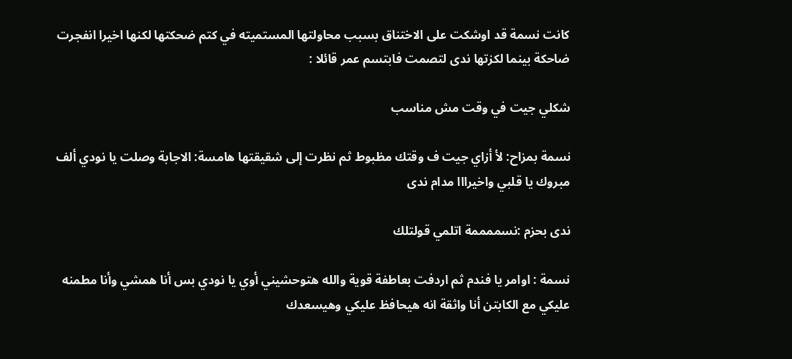كانت نسمة قد اوشكت على الاختناق بسبب محاولتها المستميته في كتم ضحكتها لكنها اخيرا انفجرت ضاحكة بينما لكزتها ندى لتصمت فابتسم عمر قائلا :

شكلي جيت في وقت مش مناسب

نسمة بمزاح: لأ أزاي جيت ف وقتك مظبوط ثم نظرت إلى شقيقتها هامسة: الاجابة وصلت يا نودي ألف مبروك يا قلبي واخيرااا مدام ندى

ندى بحزم :نسممممة اتلمي قولتلك

نسمة : اوامر يا فندم ثم اردفت بعاطفة قوية والله هتوحشيني أوي يا نودي بس أنا همشي وأنا مطمنه عليكي مع الكابتن أنا واثقة انه هيحافظ عليكي وهيسعدك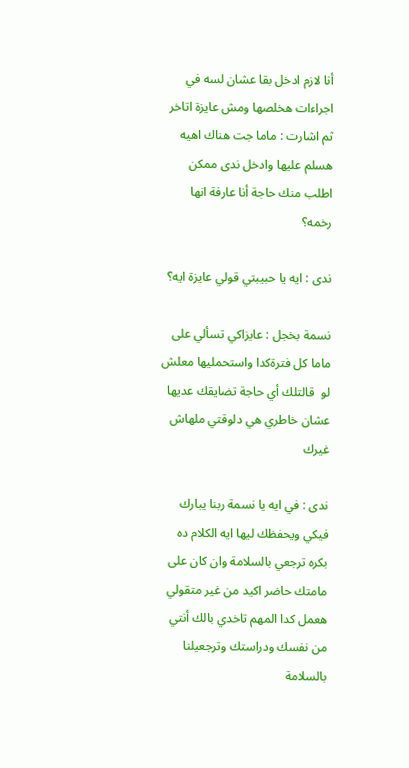أنا لازم ادخل بقا عشان لسه في اجراءات هخلصها ومش عايزة اتاخر ثم اشارت : ماما جت هناك اهيه هسلم عليها وادخل ندى ممكن اطلب منك حاجة أنا عارفة انها رخمه؟

ندى : ايه يا حبيبتي قولي عايزة ايه؟

نسمة بخجل : عايزاكي تسألي على ماما كل فترةكدا واستحمليها معلش لو  قالتلك أي حاجة تضايقك عديها عشان خاطري هي دلوقتي ملهاش غيرك

ندى : في ايه يا نسمة ربنا يبارك فيكي ويحفظك ليها ايه الكلام ده بكره ترجعي بالسلامة وان كان على مامتك حاضر اكيد من غير متقولي هعمل كدا المهم تاخدي بالك أنتي من نفسك ودراستك وترجعيلنا بالسلامة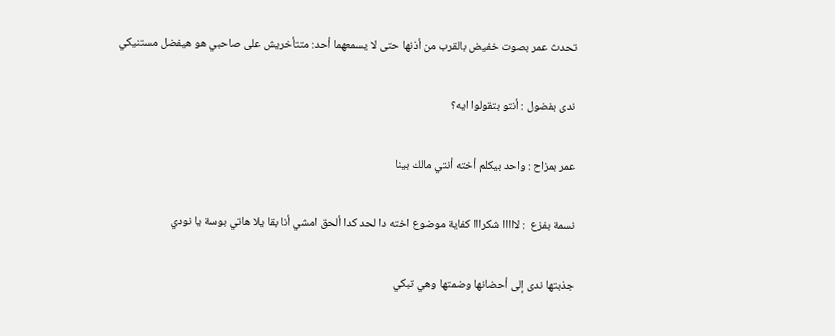تحدث عمر بصوت خفيض بالقرب من أذنها حتى لا يسمعهما أحد: متتأخريش على صاحبي هو هيفضل مستنيكي

ندى بفضول : أنتو بتقولوا ايه؟

عمر بمزاح : واحد بيكلم أخته أنتي مالك بينا

نسمة بفزع  : لااااا شكرااا كفاية موضوع اخته دا لحد كدا ألحق امشي أنا بقا يلا هاتي بوسة يا نودي

جذبتها ندى إلى أحضانها وضمتها وهي تبكي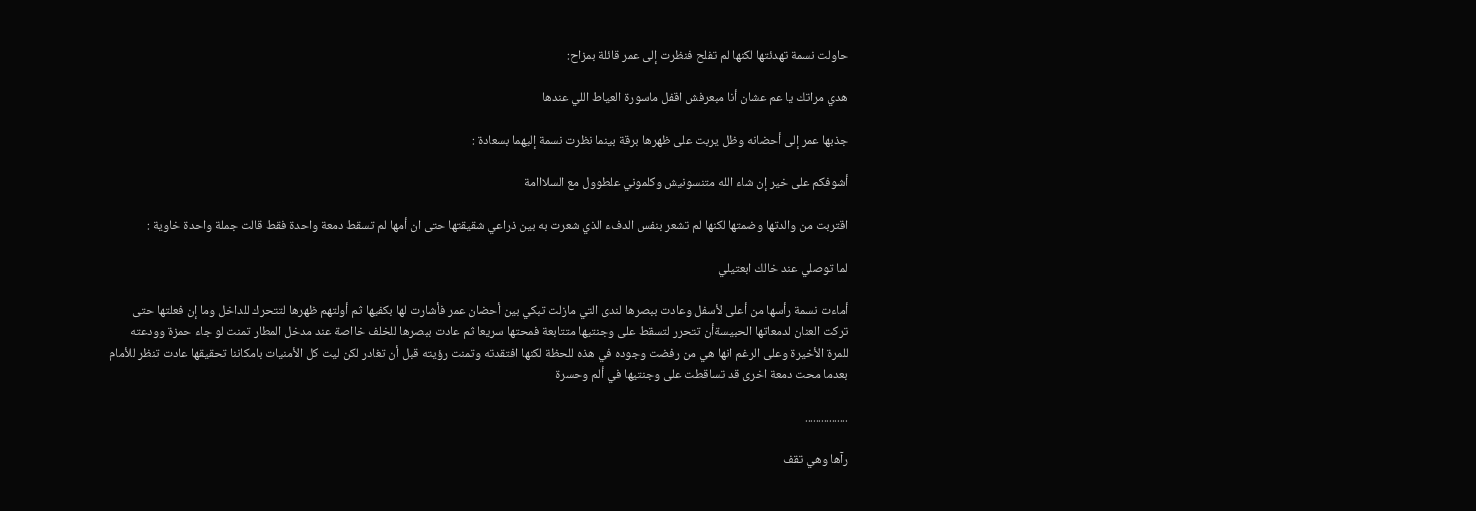حاولت نسمة تهدئتها لكنها لم تفلح فنظرت إلى عمر قائلة بمزاح:

هدي مراتك يا عم عشان أنا مبعرفش اقفل ماسورة العياط اللي عندها

جذبها عمر إلى أحضانه وظل يربت على ظهرها برقة بينما نظرت نسمة إليهما بسعادة :

أشوفكم على خير إن شاء الله متنسونيش وكلموني علطوول مع السلااامة

اقتربت من والدتها وضمتها لكنها لم تشعر بنفس الدفء الذي شعرت به بين ذراعي شقيقتها حتى ان أمها لم تسقط دمعة واحدة فقط قالت جملة واحدة خاوية :

لما توصلي عند خالك ابعتيلي

أماءت نسمة رأسها من أعلى لأسفل وعادت ببصرها لندى التي مازلت تبكي بين أحضان عمر فأشارت لها بكفيها ثم أولتهم ظهرها لتتحرك للداخل وما إن فعلتها حتى تركت العنان لدمعاتها الحبيسةأن تتحرر لتسقط على وجنتيها متتابعة فمحتها سريعا ثم عادت ببصرها للخلف خااصة عند مدخل المطار تمنت لو جاء حمزة وودعته للمرة الأخيرة وعلى الرغم انها هي من رفضت وجوده في هذه للحظة لكنها افتقدته وتمنت رؤيته قبل أن تغادر لكن ليت كل الأمنيات بامكاننا تحقيقها عادت تنظر للأمام بعدما محت دمعة اخرى قد تساقطت على وجنتيها في ألم وحسرة

................

رآها وهي تقف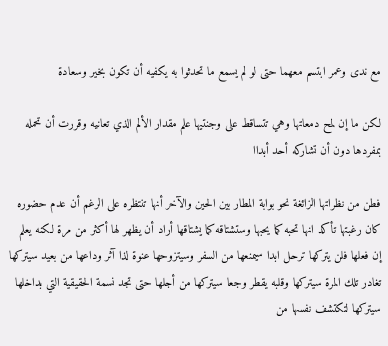مع ندى وعمر ابتسم معهما حتى لو لم يسمع ما تحدثوا به يكفيه أن تكون بخير وسعادة

لكن ما إن لمح دمعاتها وهي تتساقط على وجنتيها علم مقدار الألم الذي تعانيه وقررت أن تحمله بمفردها دون أن تشاركه أحد أبداا

فطن من نظراتها الزائغة نحو بوابة المطار بين الحين والآخر أنها تنتظره على الرغم أن عدم حضوره كان رغبتها تأكد انها تحبه كما يحبها وستشتاقه كما يشتاقها أراد أن يظهر لها أكثر من مرة لكنه يعلم إن فعلها فلن يتركها ترحل ابدا سيمنعها من السفر وسيتزوحها عنوة لذا آثر وداعها من بعيد سيتركها تغادر تلك المرة سيتركها وقلبه يقطر وجعا سيتركها من أجلها حتى تجد نسمة الحقيقية التي بداخلها سيتركها لتكتشف نفسها من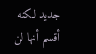جديد لكنه أقسم أنها لن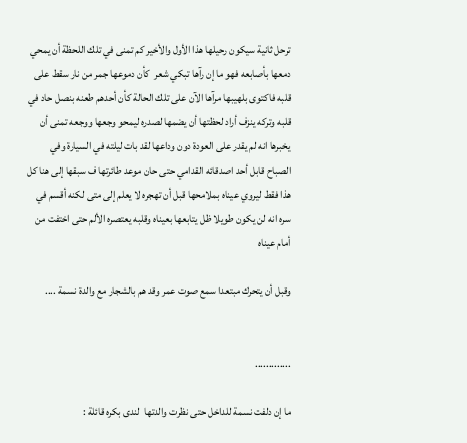ترحل ثانية سيكون رحيلها هذا الأول والأخير كم تمنى في تلك اللحظة أن يمحي دمعها بأصابعه فهو ما إن رآها تبكي شعر  كأن دموعها جمر من نار سقط على قلبه فاكتوى بلهيبها مرآها الآن على تلك الحالة كأن أحدهم طعنه بنصل حاد في قلبه وتركه ينزف أراد لحظتها أن يضمها لصدره ليمحو وجعها ووجعه تمنى أن يخبرها انه لم يقدر على العودة دون وداعها لقد بات ليلته في السيارة وفي الصباح قابل أحد اصدقائه القدامي حتى حان موعد طائرتها ف سبقها إلى هنا كل هذا فقط ليروي عيناه بملامحها قبل أن تهجره لا يعلم إلى متى لكنه أقسم في سره انه لن يكون طويلا ظل يتابعها بعيناه وقلبه يعتصره الألم حتى اختفت من أمام عيناه

وقبل أن يتحرك مبتعدا سمع صوت عمر وقد هم بالشجار مع والدة نسمة ....


.............

ما إن دلفت نسمة للداخل حتى نظرت والدتها  لندى بكره قائلة :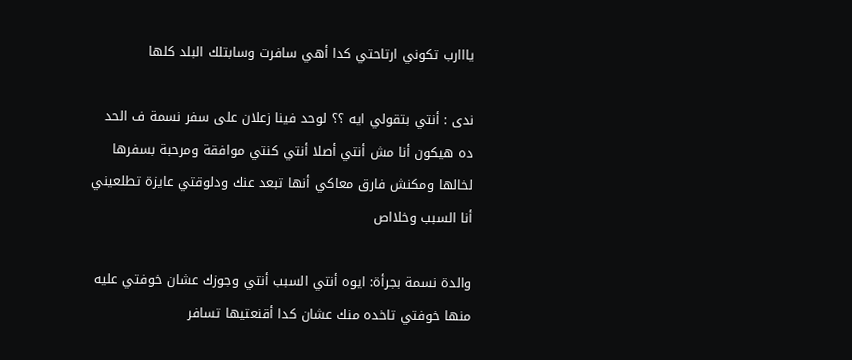يااارب تكوني ارتاحتي كدا أهي سافرت وسابتلك البلد كلها

ندى : أنتي بتقولي ايه ؟؟ لوحد فينا زعلان على سفر نسمة ف الحد ده هيكون أنا مش أنتي أصلا أنتي كنتي موافقة ومرحبة بسفرها لخالها ومكنش فارق معاكي أنها تبعد عنك ودلوقتي عايزة تطلعيني أنا السبب وخلااص

والدة نسمة بجرأة: ايوه أنتي السبب أنتي وجوزك عشان خوفتي عليه منها خوفتي تاخده منك عشان كدا أقنعتيها تسافر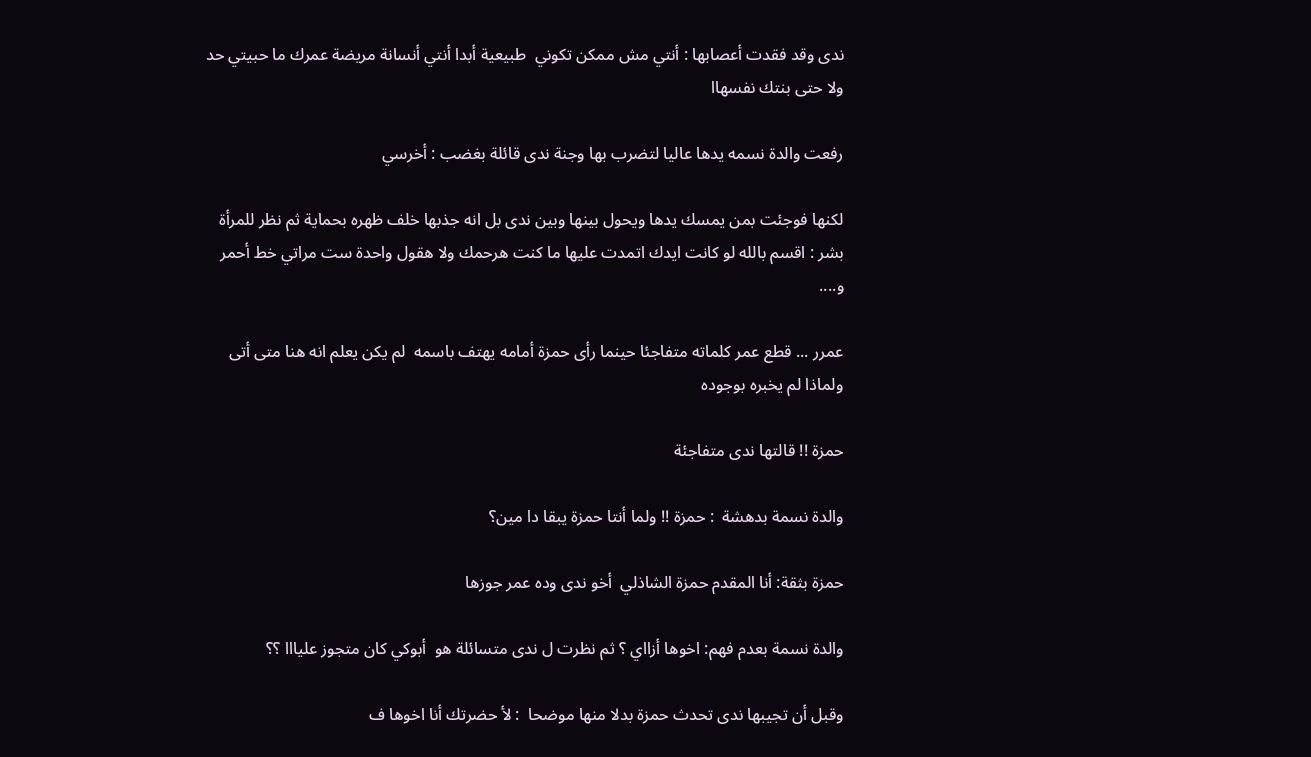ندى وقد فقدت أعصابها : أنتي مش ممكن تكوني  طبيعية أبدا أنتي أنسانة مريضة عمرك ما حبيتي حد ولا حتى بنتك نفسهاا

رفعت والدة نسمه يدها عاليا لتضرب بها وجنة ندى قائلة بغضب : أخرسي

لكنها فوجئت بمن يمسك يدها ويحول بينها وبين ندى بل انه جذبها خلف ظهره بحماية ثم نظر للمرأة بشر : اقسم بالله لو كانت ايدك اتمدت عليها ما كنت هرحمك ولا هقول واحدة ست مراتي خط أحمر و....

عمرر ... قطع عمر كلماته متفاجئا حينما رأى حمزة أمامه يهتف باسمه  لم يكن يعلم انه هنا متى أتى ولماذا لم يخبره بوجوده

حمزة !! قالتها ندى متفاجئة

والدة نسمة بدهشة  : حمزة !! ولما أنتا حمزة يبقا دا مين؟

حمزة بثقة: أنا المقدم حمزة الشاذلي  أخو ندى وده عمر جوزها

والدة نسمة بعدم فهم: اخوها أزااي ؟ ثم نظرت ل ندى متسائلة هو  أبوكي كان متجوز عليااا ؟؟

وقبل أن تجيبها ندى تحدث حمزة بدلا منها موضحا  : لأ حضرتك أنا اخوها ف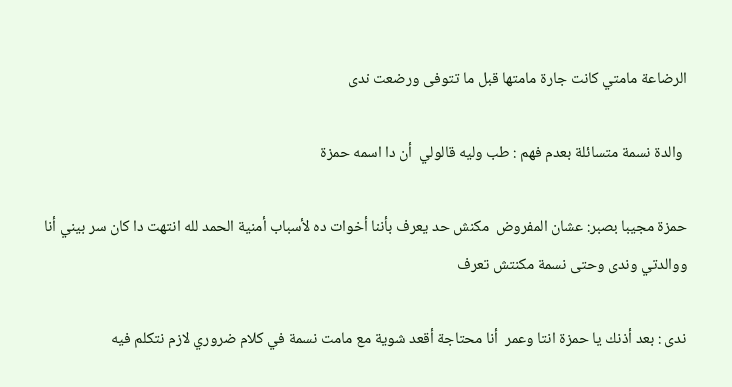الرضاعة مامتي كانت جارة مامتها قبل ما تتوفى ورضعت ندى

 والدة نسمة متسائلة بعدم فهم : طب وليه قالولي  أن دا اسمه حمزة

حمزة مجيبا بصبر: عشان المفروض  مكنش حد يعرف بأننا أخوات ده لأسباب أمنية الحمد لله انتهت دا كان سر بيني أنا ووالدتي وندى وحتى نسمة مكنتش تعرف

ندى : بعد أذنك يا حمزة انتا وعمر  أنا محتاجة أقعد شوية مع مامت نسمة في كلام ضروري لازم نتكلم فيه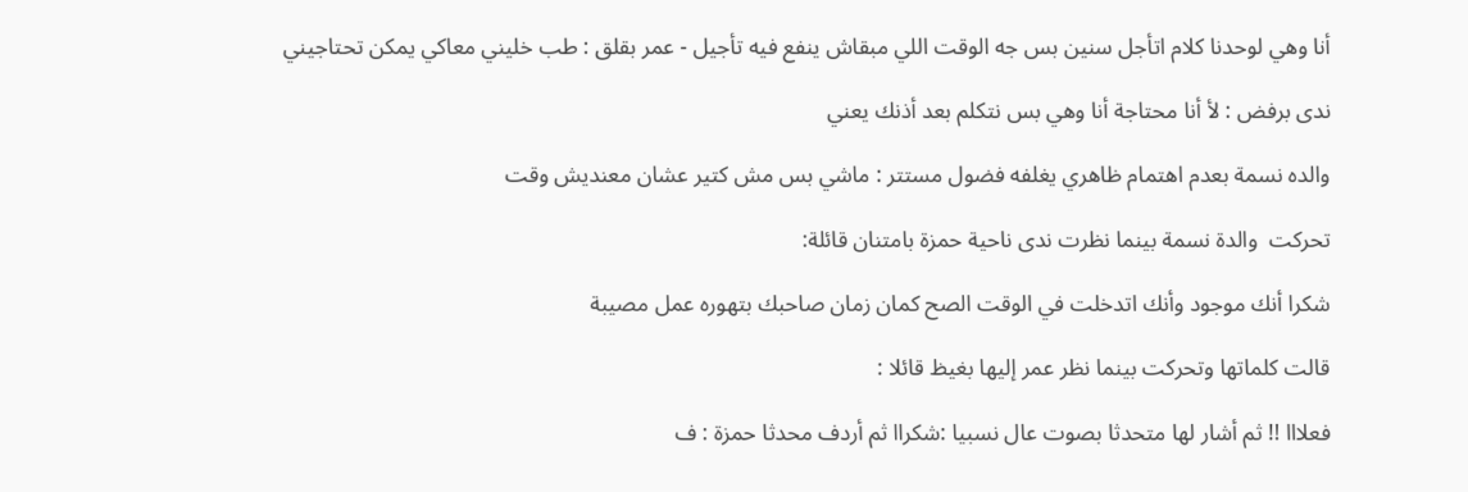أنا وهي لوحدنا كلام اتأجل سنين بس جه الوقت اللي مبقاش ينفع فيه تأجيل - عمر بقلق : طب خليني معاكي يمكن تحتاجيني

ندى برفض : لأ أنا محتاجة أنا وهي بس نتكلم بعد أذنك يعني

والده نسمة بعدم اهتمام ظاهري يغلفه فضول مستتر : ماشي بس مش كتير عشان معنديش وقت

تحركت  والدة نسمة بينما نظرت ندى ناحية حمزة بامتنان قائلة:

شكرا أنك موجود وأنك اتدخلت في الوقت الصح كمان زمان صاحبك بتهوره عمل مصيبة

قالت كلماتها وتحركت بينما نظر عمر إليها بغيظ قائلا :

فعلااا !! ثم أشار لها متحدثا بصوت عال نسبيا :شكراا ثم أردف محدثا حمزة : ف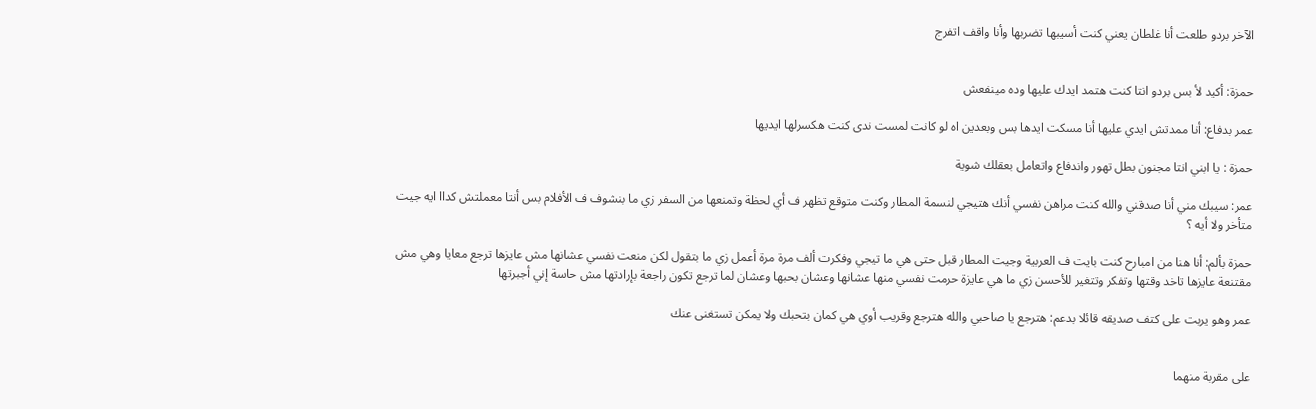الآخر بردو طلعت أنا غلطان يعني كنت أسيبها تضربها وأنا واقف اتفرج


حمزة: أكيد لأ بس بردو انتا كنت هتمد ايدك عليها وده مينفعش

عمر بدفاع: أنا ممدتش ايدي عليها أنا مسكت ايدها بس وبعدين اه لو كانت لمست ندى كنت هكسرلها ايديها

حمزة : يا ابني انتا مجنون بطل تهور واندفاع واتعامل بعقلك شوية

عمر: سيبك مني أنا صدقني والله كنت مراهن نفسي أنك هتيجي لنسمة المطار وكنت متوقع تظهر ف أي لحظة وتمنعها من السفر زي ما بنشوف ف الأفلام بس أنتا معملتش كداا ايه جيت متأخر ولا أيه ؟

حمزة بألم: أنا هنا من امبارح كنت بايت ف العربية وجيت المطار قبل حتى هي ما تيجي وفكرت ألف مرة مرة أعمل زي ما بتقول لكن منعت نفسي عشانها مش عايزها ترجع معايا وهي مش مقتنعة عايزها تاخد وقتها وتفكر وتتغير للأحسن زي ما هي عايزة حرمت نفسي منها عشانها وعشان بحبها وعشان لما ترجع تكون راجعة بإرادتها مش حاسة إني أجبرتها

عمر وهو يربت على كتف صديقه قائلا بدعم: هترجع يا صاحبي والله هترجع وقريب أوي هي كمان بتحبك ولا يمكن تستغنى عنك


على مقربة منهما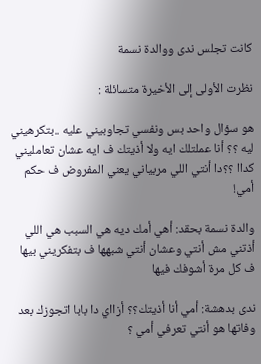كانت تجلس ندى ووالدة نسمة

نظرت الأولى إلى الأخيرة متسائلة :

هو سؤال واحد بس ونفسي تجاوبيني عليه ..بتكرهيني ليه ؟؟ أنا عملتلك ايه ولا أذيتك ف ايه عشان تعامليني كداا ؟؟دا أنتي اللي مربياني يعني المفروض ف حكم أمي!

والدة نسمة بحقد: أهي أمك ديه هي السبب هي اللي أذتني مش أنتي وعشان أنتي شبهها ف بتفكريني بيها ف كل مرة أشوفك فيها

ندى بدهشة: أمي أنا أذيتك؟؟ أزااي دا بابا اتجوزك بعد وفاتها هو أنتي تعرفي أمي ؟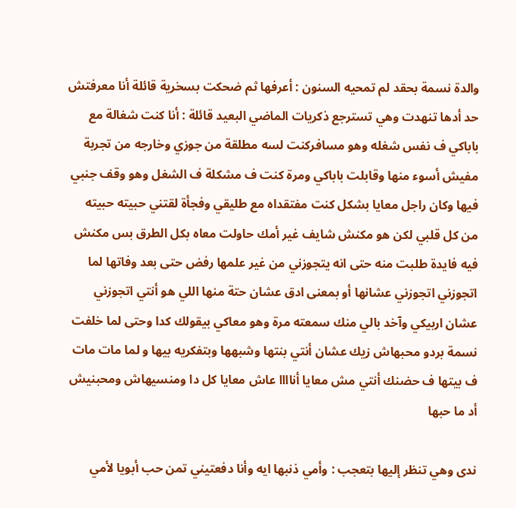والدة نسمة بحقد لم تمحيه السنون : أعرفها ثم ضحكت بسخرية قائلة أنا معرفتش حد أدها تنهدت وهي تسترجع ذكريات الماضي البعيد قائلة : أنا كنت شغالة مع باباكي ف نفس شغله وهو مسافركنت لسه مطلقة من جوزي وخارجه من تجربة مفيش أسوء منها وقابلت باباكي ومرة كنت ف مشكلة ف الشغل وهو وقف جنبي فيها وكان راجل معايا بشكل كنت مفتقداه مع طليقي وفجأة لقتني حبيته حبيته من كل قلبي لكن هو مكنش شايف غير أمك حاولت معاه بكل الطرق بس مكنش فيه فايدة طلبت منه حتى انه يتجوزني من غير علمها رفض حتى بعد وفاتها لما اتجوزني اتجوزني عشانها أو بمعنى ادق عشان حتة منها اللي هو أنتي اتجوزني عشان اربيكي وآخد بالي منك سمعته مرة وهو معاكي بيقولك كدا وحتى لما خلفت نسمة بردو محبهاش زيك عشان أنتي بنتها وشبهها وبتفكريه بيها و لما مات مات ف بيتها ف حضنك أنتي مش معايا أناااا عاش معايا كل دا ومنسيهاش ومحبنيش أد ما حبها

ندى وهي تنظر إليها بتعجب : وأمي ذنبها ايه وأنا دفعتيني تمن حب أبويا لأمي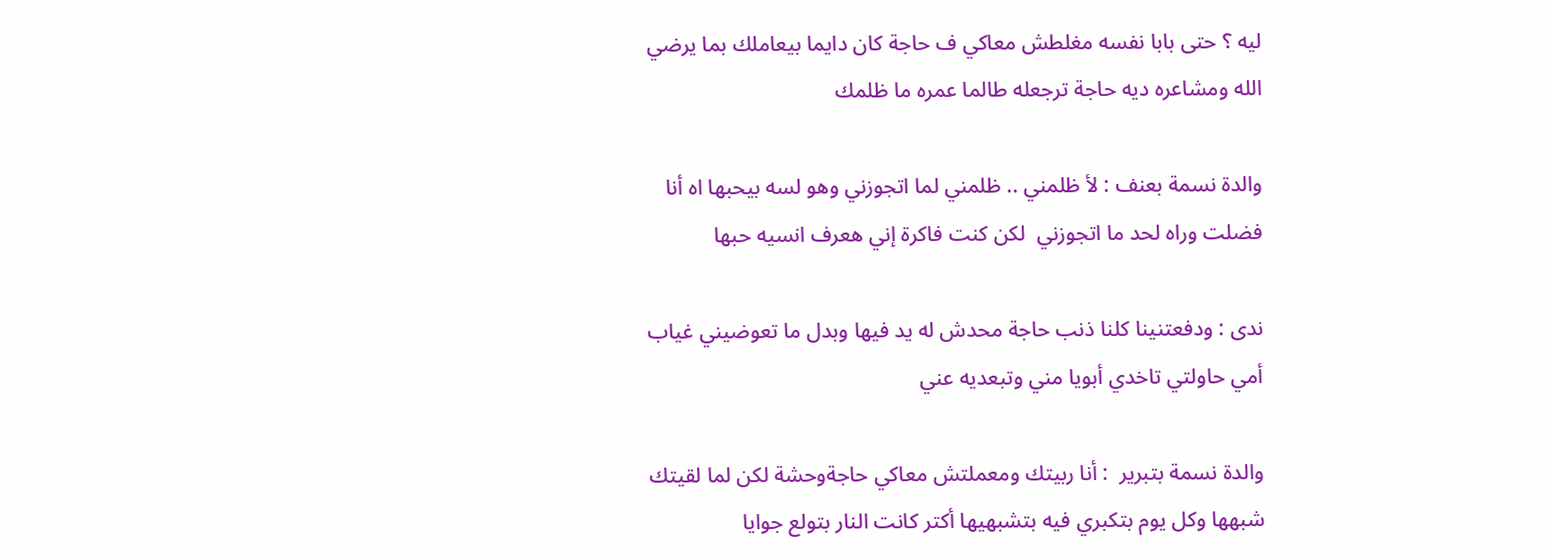ليه ؟ حتى بابا نفسه مغلطش معاكي ف حاجة كان دايما بيعاملك بما يرضي الله ومشاعره ديه حاجة ترجعله طالما عمره ما ظلمك

والدة نسمة بعنف : لأ ظلمني .. ظلمني لما اتجوزني وهو لسه بيحبها اه أنا فضلت وراه لحد ما اتجوزني  لكن كنت فاكرة إني هعرف انسيه حبها

ندى : ودفعتنينا كلنا ذنب حاجة محدش له يد فيها وبدل ما تعوضيني غياب أمي حاولتي تاخدي أبويا مني وتبعديه عني

والدة نسمة بتبرير  : أنا ربيتك ومعملتش معاكي حاجةوحشة لكن لما لقيتك شبهها وكل يوم بتكبري فيه بتشبهيها أكتر كانت النار بتولع جوايا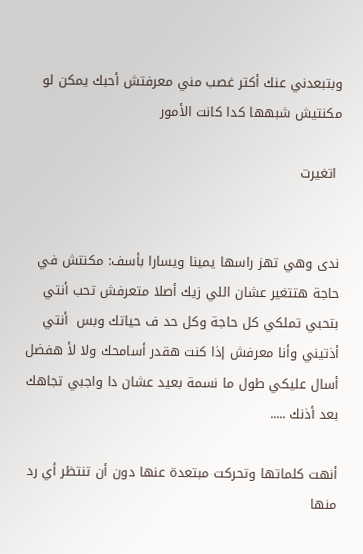وبتبعدني عنك أكتر غصب مني معرفتش أحبك يمكن لو مكنتيش شبهها كدا كانت الأمور

 اتغيرت


ندى وهي تهز راسها يمينا ويسارا بأسف: مكنتش في حاجة هتتغير عشان اللي زيك أصلا متعرفش تحب أنتي بتحبي تملكي كل حاجة وكل حد ف حياتك وبس  أنتي أذتيني وأنا معرفش إذا كنت هقدر أسامحك ولا لأ هفضل أسال عليكي طول ما نسمة بعيد عشان دا واجبي تجاهك بعد أذنك .....

أنهت كلماتها وتحركت مبتعدة عنها دون أن تنتظر أي رد منها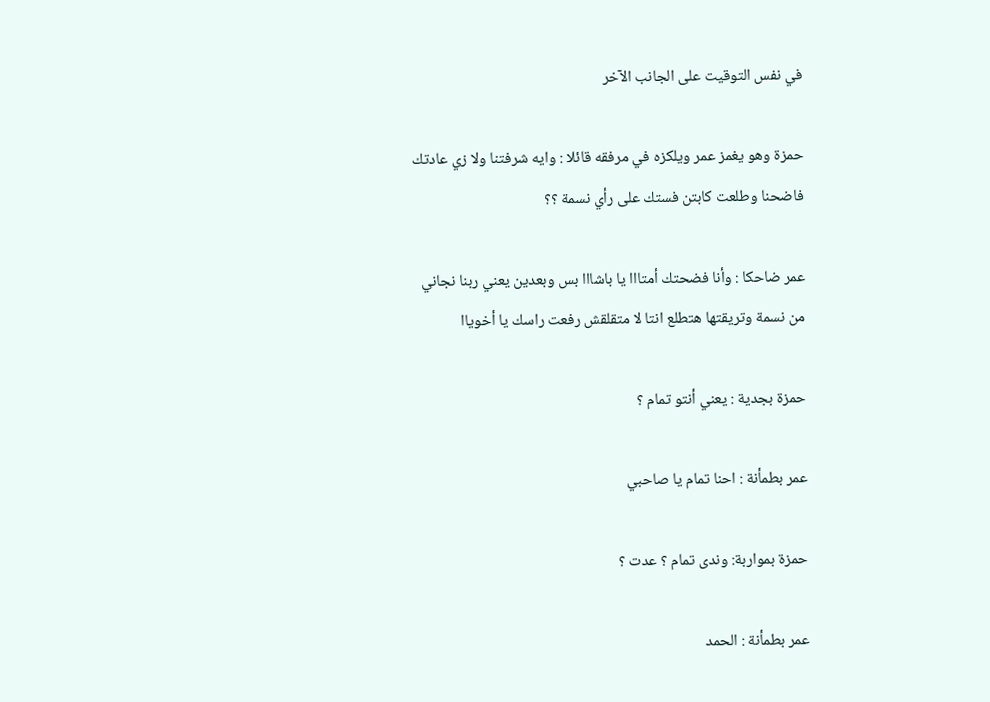في نفس التوقيت على الجانب الآخر

حمزة وهو يغمز عمر ويلكزه في مرفقه قائلا : وايه شرفتنا ولا زي عادتك فاضحنا وطلعت كابتن فستك على رأي نسمة ؟؟

عمر ضاحكا : وأنا فضحتك أمتااا يا باشااا بس وبعدين يعني ربنا نجاني من نسمة وتريقتها هتطلع انتا لا متقلقش رفعت راسك يا أخوياا

حمزة بجدية : يعني أنتو تمام ؟

عمر بطمأنة : احنا تمام يا صاحبي

حمزة بمواربة: وندى تمام ؟ عدت ؟

عمر بطمأنة : الحمد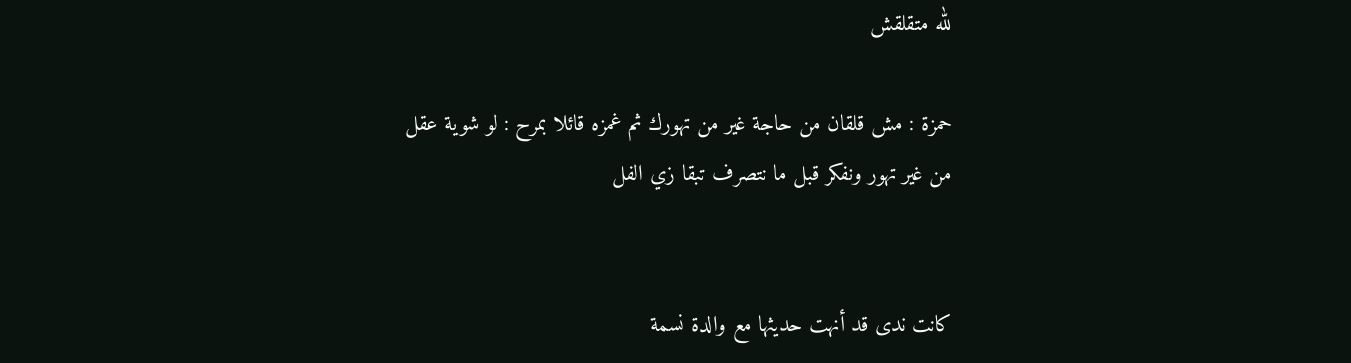لله متقلقش

حمزة : مش قلقان من حاجة غير من تهورك ثم غمزه قائلا بمرح : لو شوية عقل من غير تهور ونفكر قبل ما نتصرف تبقا زي الفل


كانت ندى قد أنهت حديثها مع والدة نسمة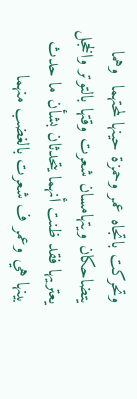وتحركت باتجاه عمر وحمزة حينها لمحتهما  وهما يتضاحكان ويتهامسان شعرت وقتها بالتوتر والخجل يعتريها فقد ظنت أنهما يتحدثان بشأن ما حدث بينها هي وعمر ف شعرت بالغضب منهما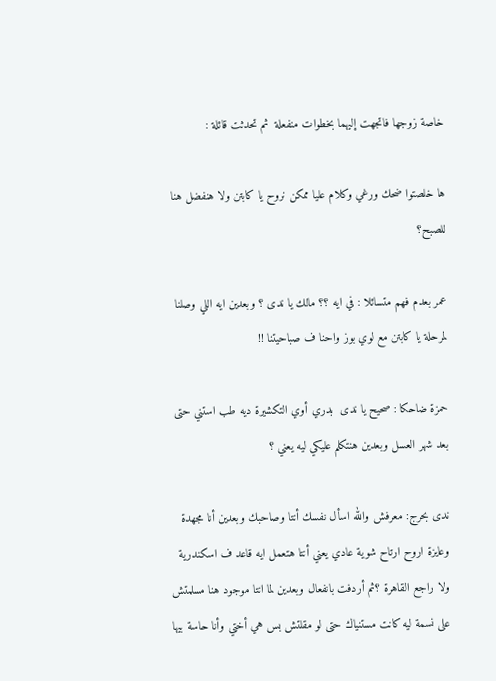خاصة زوجها فاتجهت إليهما بخطوات منفعلة  ثم تحدثت قائلة :

ها خلصتوا ضحك ورغي وكلام عليا ممكن نروح يا كابتن ولا هنفضل هنا للصبح؟

عمر بعدم فهم متسائلا : في ايه ؟؟ مالك يا ندى ؟ وبعدين ايه اللي وصلنا لمرحلة يا كابتن مع لوي بوز واحنا ف صباحيتنا !!

حمزة ضاحكا : صحيح يا ندى  بدري أوي التكشيرة ديه طب استني حتى بعد شهر العسل وبعدين هنتكلم عليكي ليه يعني ؟

ندى بحرج: معرفش والله اسأل نفسك أنتا وصاحبك وبعدين أنا مجهدة وعايزة اروح ارتاح شوية عادي يعني أنتا هتعمل ايه قاعد ف اسكندرية ولا راجع القاهرة ؟ثم أردفت بانفعال وبعدين لما انتا موجود هنا مسلمتش على نسمة ليه كانت مستنياك حتى لو مقلتش بس هي أختي وأنا حاسة بيها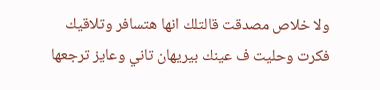ولا خلاص مصدقت قالتلك انها هتسافر وتلاقيك فكرت وحليت ف عينك بيريهان تاني وعايز ترجعها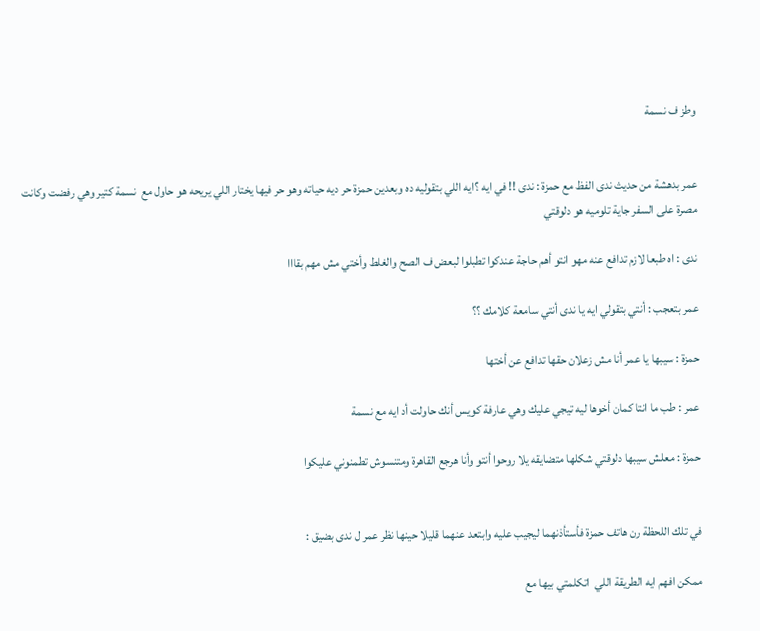وطز ف نسمة


عمر بدهشة من حديث ندى الفظ مع حمزة : ندى !! في ايه ؟ايه اللي بتقوليه ده وبعدين حمزة حر ديه حياته وهو حر فيها يختار اللي يريحه هو حاول مع  نسمة كتير وهي رفضت وكانت مصرة على السفر جاية تلوميه هو دلوقتي

ندى : اه طبعا لازم تدافع عنه مهو انتو أهم حاجة عندكوا تطبلوا لبعض ف الصح والغلط وأختي مش مهم بقااا

عمر بتعجب : أنتي بتقولي ايه يا ندى أنتي سامعة كلامك ؟؟

حمزة : سيبها يا عمر أنا مش زعلان حقها تدافع عن أختها

عمر : طب ما انتا كمان أخوها ليه تيجي عليك وهي عارفة كويس أنك حاولت أد ايه مع نسمة

حمزة : معلش سيبها دلوقتي شكلها متضايقه يلا روحوا أنتو وأنا هرجع القاهرة ومتنسوش تطمنوني عليكوا


في تلك اللحظة رن هاتف حمزة فأستأذنهما ليجيب عليه وابتعد عنهما قليلا حينها نظر عمر ل ندى بضيق :

ممكن افهم ايه الطريقة اللي  اتكلمتي بيها مع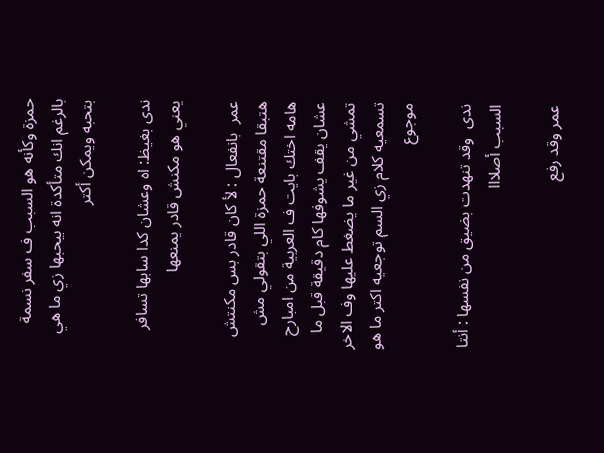حمزة وكأنه هو السبب ف سفر نسمة بالرغم انك متأكدة انه بيحبها زي ما هي بتحبه ويمكن أكتر

ندى بغيظ: اه وعشان كدا سابها تسافر يعني هو مكنش قادر يمنعها

عمر  بانفعال : لأ كان قادر بس مكنتش هتبقا مقتنعة حمزة اللي بتقولي مش هامه اختك بايت ف العربية من امبارح عشان يقف يشوفها كام دقيقة قبل ما تمشي من غير ما يضغط عليها وف الاخر تسمعيه كلام زي السم توجعيه اكتر ما هو موجوع

ندى  وقد تنهدت بضيق من نفسها : أنتا السبب أصلااا

عمر وقد رفع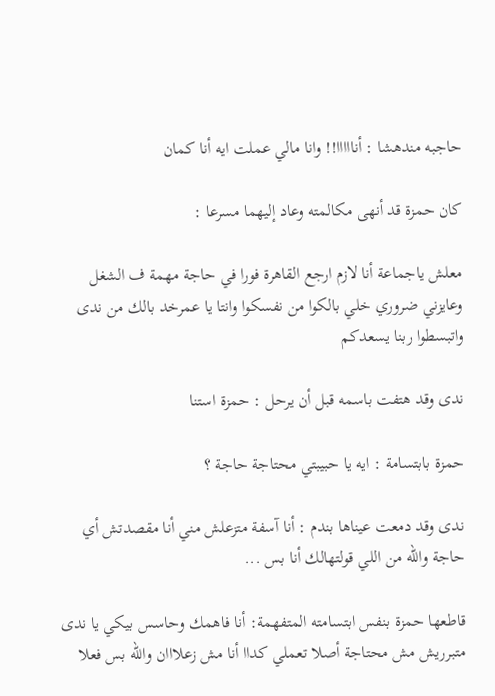حاجبه مندهشا : أنااااا!! وانا مالي عملت ايه أنا كمان

كان حمزة قد أنهى مكالمته وعاد إليهما مسرعا :

معلش ياجماعة أنا لازم ارجع القاهرة فورا في حاجة مهمة ف الشغل وعايزني ضروري خلي بالكوا من نفسكوا وانتا يا عمرخد بالك من ندى واتبسطوا ربنا يسعدكم

ندى وقد هتفت باسمه قبل أن يرحل : حمزة استنا

حمزة بابتسامة : ايه يا حبيبتي محتاجة حاجة ؟

ندى وقد دمعت عيناها بندم : أنا آسفة متزعلش مني أنا مقصدتش أي حاجة والله من اللي قولتهالك أنا بس ...

قاطعها حمزة بنفس ابتسامته المتفهمة: أنا فاهمك وحاسس بيكي يا ندى متبرريش مش محتاجة أصلا تعملي كداا أنا مش زعلااان والله بس فعلا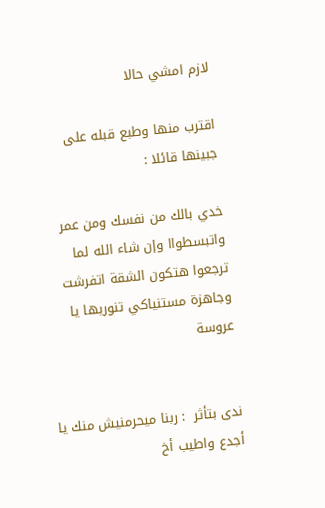لازم امشي حالا

اقترب منها وطبع قبله على جبينها قائلا :

خدي بالك من نفسك ومن عمر واتبسطواا وإن شاء الله لما ترجعوا هتكون الشقة اتفرشت وجاهزة مستنياكي تنوريها يا عروسة


ندى بتأثر  : ربنا ميحرمنيش منك يا أجدع واطيب أخ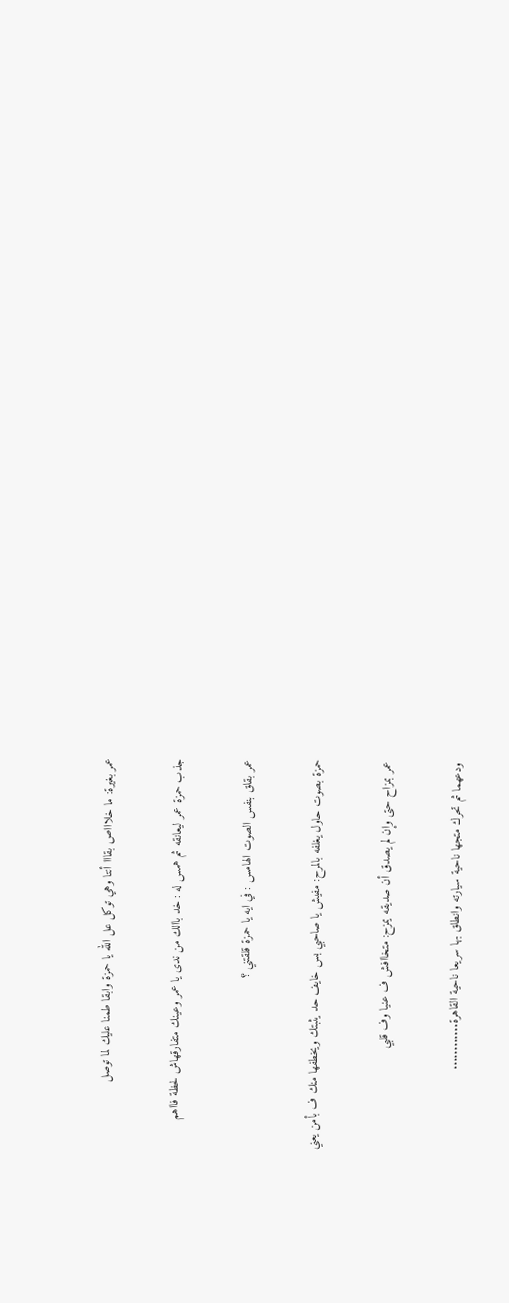عمر بغيرة: ما خلاااص بقااا أنتا وهي توكل عل الله يا حمزة وابقا طمنا عليك لما توصل

جذب حمزة عمر ليعانقه ثم همس له : خد باالك من ندى يا عمر وعينك متفارقهاش لحظة فااهم

عمر بقلق بنفس الصوت الهامس : في ايه يا حمزة قلقتني ؟

حمزة بصوت حاول يغلفه بالمرح: مفيش يا صاحبي بس خايف حد يثبتك ويخطفها منك ف بأمن يعني

عمر بمزاح حتى وإن لم يصدق أن صديقه يمزح: متخاافش ف عنيا وف قلبي

ودعهما ثم تحرك متجها ناحية سيارته وانطلق بها سريعا ناحية القاهرة............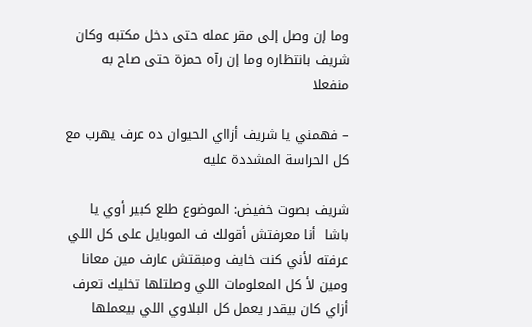وما إن وصل إلى مقر عمله حتى دخل مكتبه وكان شريف بانتظاره وما إن رآه حمزة حتى صاح به منفعلا

– فهمني يا شريف أزااي الحيوان ده عرف يهرب مع كل الحراسة المشددة عليه

شريف بصوت خفيض: الموضوع طلع كبير أوي يا باشا  أنا معرفتش أقولك ف الموبايل على كل اللي عرفته لأني كنت خايف ومبقتش عارف مين معانا ومين لأ كل المعلومات اللي وصلتلها تخليك تعرف أزاي كان بيقدر يعمل كل البلاوي اللي بيعملها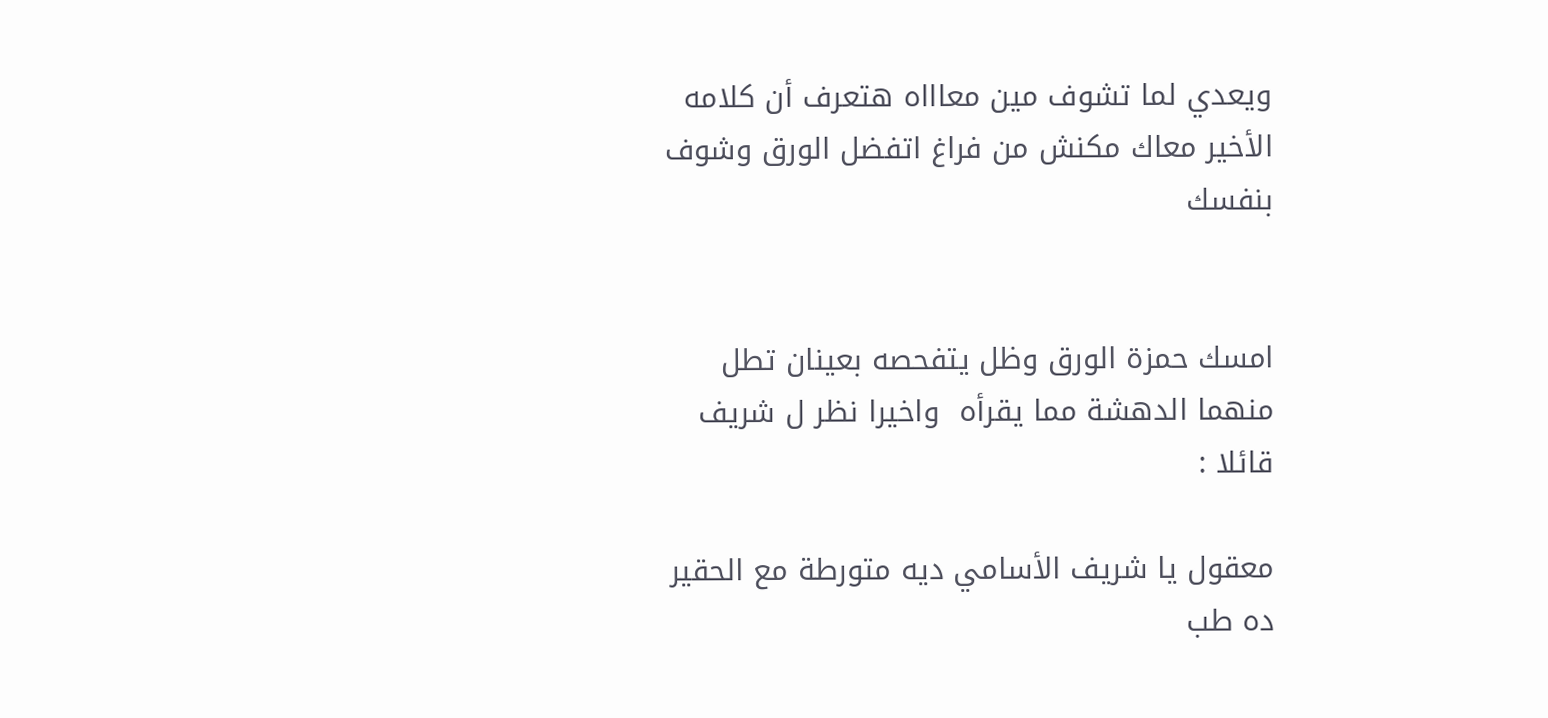ويعدي لما تشوف مين معاااه هتعرف أن كلامه الأخير معاك مكنش من فراغ اتفضل الورق وشوف بنفسك


امسك حمزة الورق وظل يتفحصه بعينان تطل منهما الدهشة مما يقرأه  واخيرا نظر ل شريف قائلا :

معقول يا شريف الأسامي ديه متورطة مع الحقير ده طب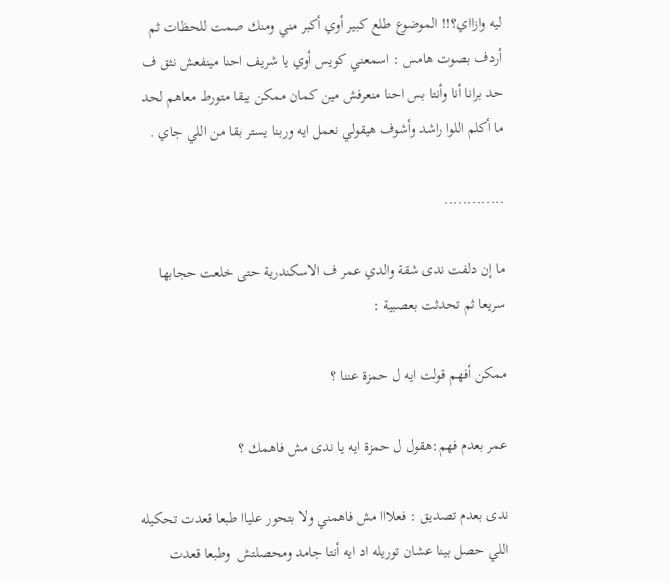ليه وازااي؟!! الموضوع طلع كبير أوي أكبر مني ومنك صمت للحظات ثم أردف بصوت هامس : اسمعني كويس أوي يا شريف احنا مينفعش نثق ف حد برانا أنا وأنتا بس احنا منعرفش مين كمان ممكن يبقا متورط معاهم لحد ما أكلم اللوا راشد وأشوف هيقولي نعمل ايه وربنا يستر بقا من اللي جاي .

.............

ما إن دلفت ندى شقة والدي عمر ف الاسكندرية حتى خلعت حجابها سريعا ثم تحدثت بعصبية :

ممكن أفهم قولت ايه ل حمزة عننا ؟

عمر بعدم فهم:هقول ل حمزة ايه يا ندى مش فاهمك ؟

ندى بعدم تصديق : فعلااا مش فاهمني ولا بتحور علياا طبعا قعدت تحكيله اللي حصل بينا عشان توريله اد ايه أنتا جامد ومحصلتش  وطبعا قعدت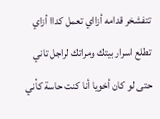تتفشخر قدامه أزااي تعمل كداا أزاي تطلع اسرار بيتك ومراتك لراجل تاني حتى لو كان أخويا أنا كنت حاسة كأني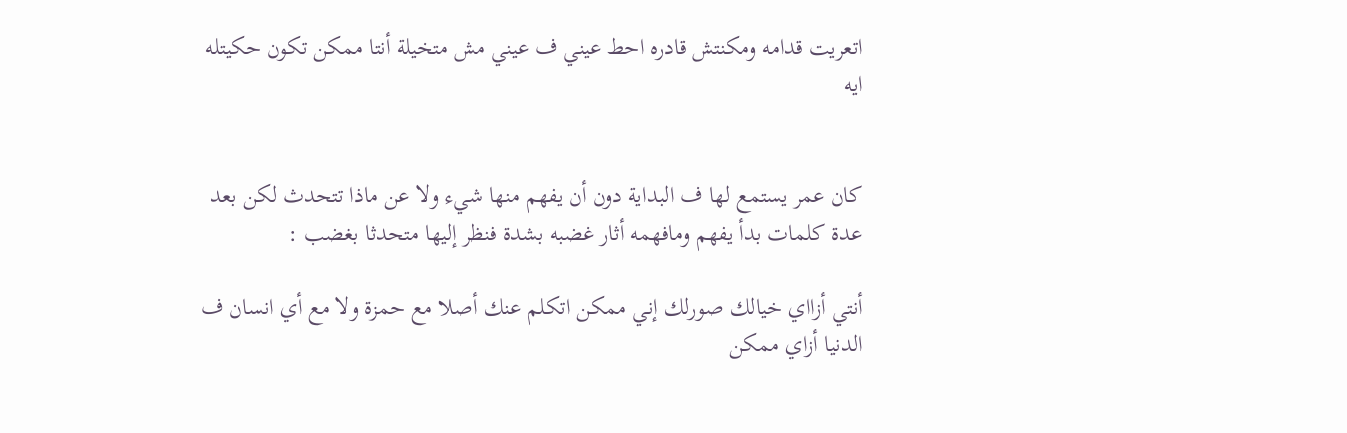اتعريت قدامه ومكنتش قادره احط عيني ف عيني مش متخيلة أنتا ممكن تكون حكيتله ايه


كان عمر يستمع لها ف البداية دون أن يفهم منها شيء ولا عن ماذا تتحدث لكن بعد عدة كلمات بدأ يفهم ومافهمه أثار غضبه بشدة فنظر إليها متحدثا بغضب :

أنتي أزااي خيالك صورلك إني ممكن اتكلم عنك أصلا مع حمزة ولا مع أي انسان ف الدنيا أزاي ممكن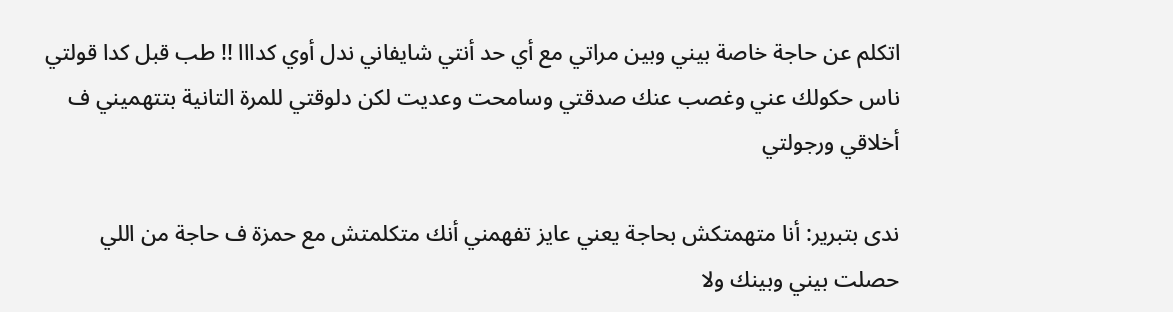اتكلم عن حاجة خاصة بيني وبين مراتي مع أي حد أنتي شايفاني ندل أوي كدااا !! طب قبل كدا قولتي ناس حكولك عني وغصب عنك صدقتي وسامحت وعديت لكن دلوقتي للمرة التانية بتتهميني ف أخلاقي ورجولتي

ندى بتبرير: أنا متهمتكش بحاجة يعني عايز تفهمني أنك متكلمتش مع حمزة ف حاجة من اللي حصلت بيني وبينك ولا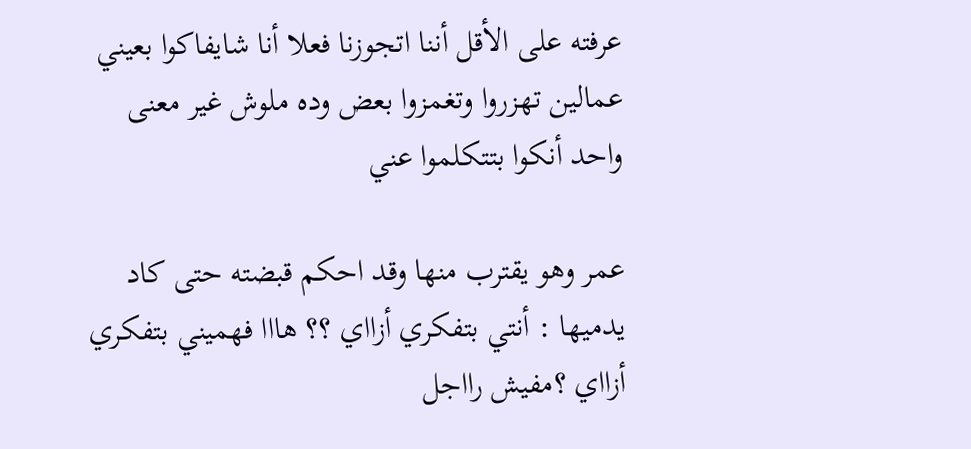عرفته على الأقل أننا اتجوزنا فعلا أنا شايفاكوا بعيني عمالين تهزروا وتغمزوا بعض وده ملوش غير معنى واحد أنكوا بتتكلموا عني

عمر وهو يقترب منها وقد احكم قبضته حتى كاد يدميها : أنتي بتفكري أزااي ؟؟ هااا فهميني بتفكري أزااي ؟مفيش رااجل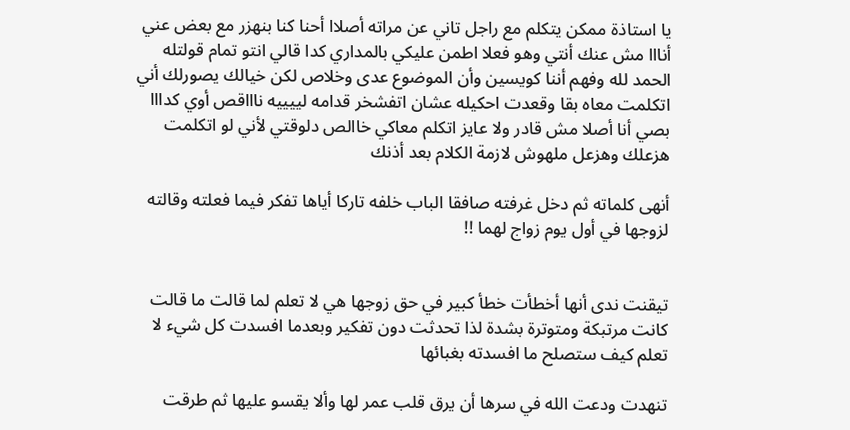يا استاذة ممكن يتكلم مع راجل تاني عن مراته أصلاا أحنا كنا بنهزر مع بعض عني أنااا مش عنك أنتي وهو فعلا اطمن عليكي بالمداري كدا قالي انتو تمام قولتله الحمد لله وفهم أننا كويسين وأن الموضوع عدى وخلاص لكن خيالك يصورلك أني اتكلمت معاه بقا وقعدت احكيله عشان اتفشخر قدامه لييييه ناااقص أوي كدااا بصي أنا أصلا مش قادر ولا عايز اتكلم معاكي خاالص دلوقتي لأني لو اتكلمت هزعلك وهزعل ملهوش لازمة الكلام بعد أذنك

أنهى كلماته ثم دخل غرفته صافقا الباب خلفه تاركا أياها تفكر فيما فعلته وقالته لزوجها في أول يوم زواج لهما !!


تيقنت ندى أنها أخطأت خطأ كبير في حق زوجها هي لا تعلم لما قالت ما قالت كانت مرتبكة ومتوترة بشدة لذا تحدثت دون تفكير وبعدما افسدت كل شيء لا تعلم كيف ستصلح ما افسدته بغبائها

تنهدت ودعت الله في سرها أن يرق قلب عمر لها وألا يقسو عليها ثم طرقت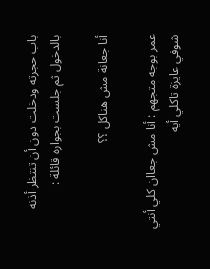باب حجرته ودخلت دون أن تنتظر أذنه بالدخول ثم جلست بجواره قائلة :

أنا جعانة مش هناكل ؟؟

عمر بوجه متجهم : أنا مش جعاان كلي أنتي شوفي عايزة تاكلي أيه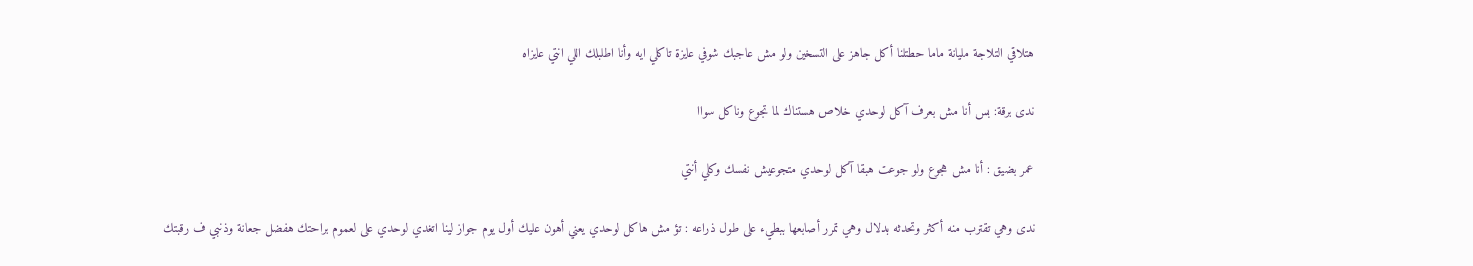هتلاقي التلاجة مليانة ماما حطتلنا أكل جاهز على التسخين ولو مش عاجبك شوفي عايزة تاكلي ايه وأنا اطلبلك اللي انتي عايزاه

ندى برقة: بس أنا مش بعرف آكل لوحدي خلاص هستناك لما تجوع وناكل سواا

عمر بضيق : أنا مش هجوع ولو جوعت هبقا آكل لوحدي متجوعيش نفسك وكلي أنتي

ندى وهي تقترب منه أكثر وتحدثه بدلال وهي تمرر أصابعها ببطيء على طول ذراعه : تؤ مش هاكل لوحدي يعني أهون عليك أول يوم جواز لينا اتغدي لوحدي على لعموم براحتك هفضل جعانة وذنبي ف رقبتك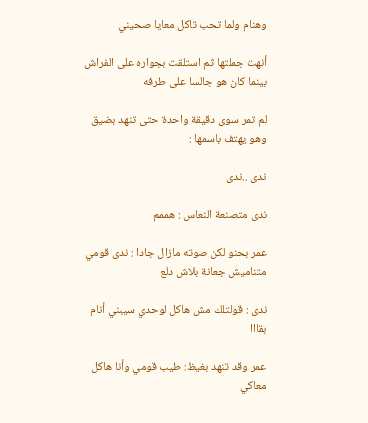وهنام ولما تحب تاكل معايا صحيني

أنهت جملتها ثم استلقت بجواره على الفراش بينما كان هو جالسا على طرفه

لم تمر سوى دقيقة واحدة حتى تنهد بضيق وهو يهتف باسمها :

ندى ..ندى

ندى متصنعة النعاس : هممم

عمر بحنو لكن صوته مازال جادا : ندى قومي متناميش جعانة بلاش دلع

ندى : قولتلك مش هاكل لوحدي سيبني أنام بقااا

عمر وقد تنهد بغيظ: طيب قومي وأنا هاكل معاكي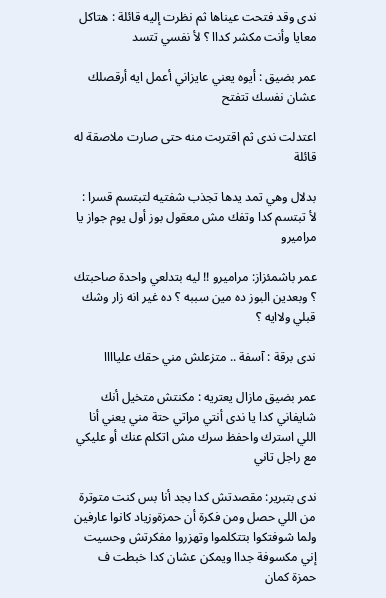ندى وقد فتحت عيناها ثم نظرت إليه قائلة : هتاكل معايا وأنت مكشر كداا ؟ لأ نفسي تتسد

عمر بضيق : أيوه يعني عايزاني أعمل ايه أرقصلك عشان نفسك تتفتح

اعتدلت ندى ثم اقتربت منه حتى صارت ملاصقة له قائلة

بدلال وهي تمد يدها تجذب شفتيه لتبتسم قسرا : لأ تبتسم كدا وتفك مش معقول بوز أول يوم جواز يا مراميرو

عمر باشمئزاز: مراميرو !! ليه بتدلعي واحدة صاحبتك ؟ وبعدين البوز ده مين سببه ؟ ده غير انه زار وشك قبلي ولاايه ؟

ندى برقة : آسفة .. متزعلش مني حقك علياااا

عمر بضيق مازال يعتريه : مكنتش متخيل أنك شايفاني كدا يا ندى أنتي مراتي حتة مني يعني أنا اللي استرك واحفظ سرك مش اتكلم عنك أو عليكي مع راجل تاني

ندى بتبرير: مقصدتش كدا بجد أنا بس كنت متوترة من اللي حصل ومن فكرة أن حمزةوزياد كانوا عارفين ولما شوفتكوا بتتكلموا وتهزروا مفكرتش وحسيت إني مكسوفة جداا ويمكن عشان كدا خبطت ف حمزة كمان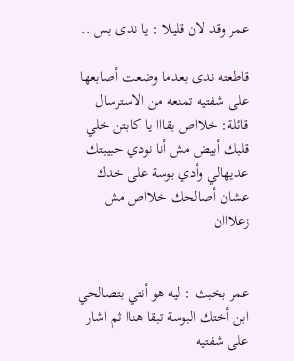عمر وقد لان قليلا : يا ندى بس ..

قاطعته ندى بعدما وضعت أصابعها على شفتيه تمنعه من الاسترسال قائلة: خلااص بقااا يا كابتن خلي قلبك أبيض مش أنا نودي حبيبتك عديهالي وأدي بوسة على خدك عشان أصالحك خلااص مش زعلااان


عمر بخبث : ليه هو أنتي بتصالحي ابن أختك البوسة تبقا هناا ثم اشار على شفتيه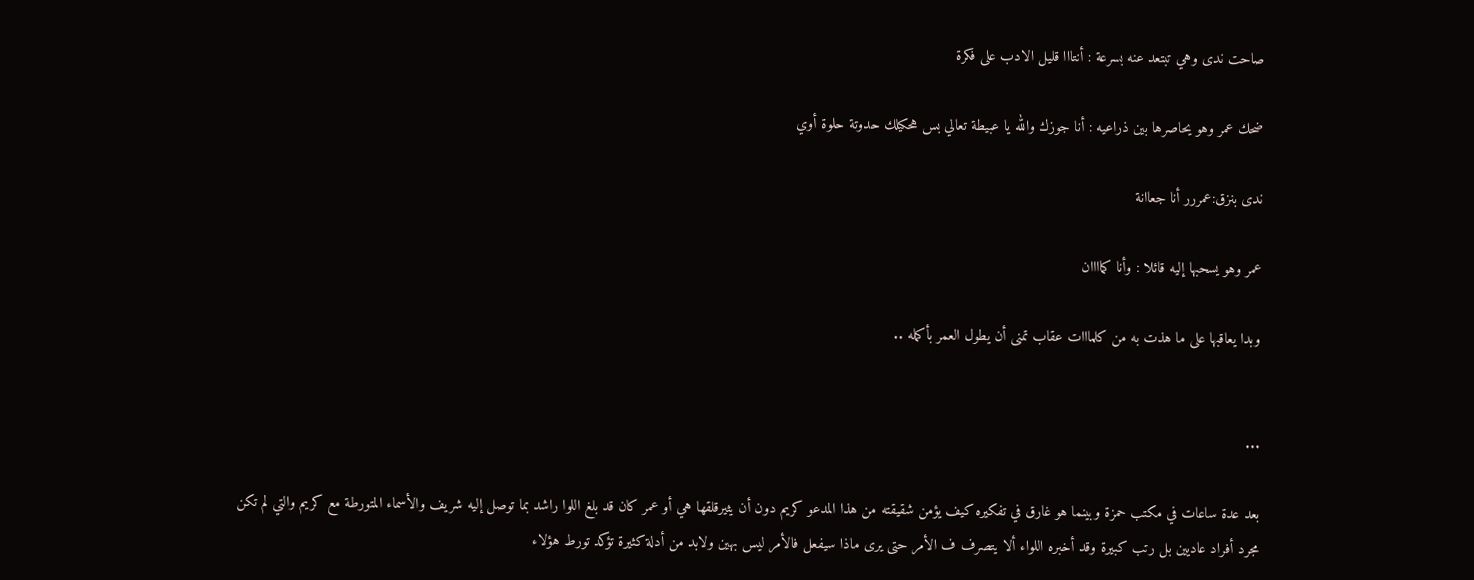صاحت ندى وهي تبتعد عنه بسرعة : أنتااا قليل الادب على فكرة

ضحك عمر وهو يحاصرها بين ذراعيه : أنا جوزك والله يا عبيطة تعالي بس هحكيلك حدوتة حلوة أوي

ندى بنزق:عمررر أنا جعاانة

عمر وهو يسحبها إليه قائلا : وأنا كماااان

وبدا يعاقبها على ما هذت به من كلمااات عقاب تمنى أن يطول العمر بأكمله ..


...

بعد عدة ساعات في مكتب حمزة وبينما هو غارق في تفكيره كيف يؤمن شقيقته من هذا المدعو كريم دون أن يثيرقلقها هي أو عمر كان قد بلغ اللوا راشد بما توصل إليه شريف والأسماء المتورطة مع كريم والتي لم تكن مجرد أفراد عاديين بل رتب كبيرة وقد أخبره اللواء ألا يتصرف ف الأمر حتى يرى ماذا سيفعل فالأمر ليس بهين ولابد من أدلة كثيرة تؤكد تورط هؤلاء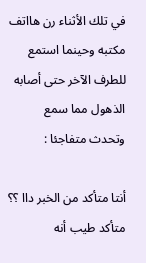في تلك الأثناء رن هااتف مكتبه وحينما استمع للطرف الآخر حتى أصابه الذهول مما سمع وتحدث متفاجئا :

أنتا متأكد من الخبر داا ؟؟ متأكد طيب أنه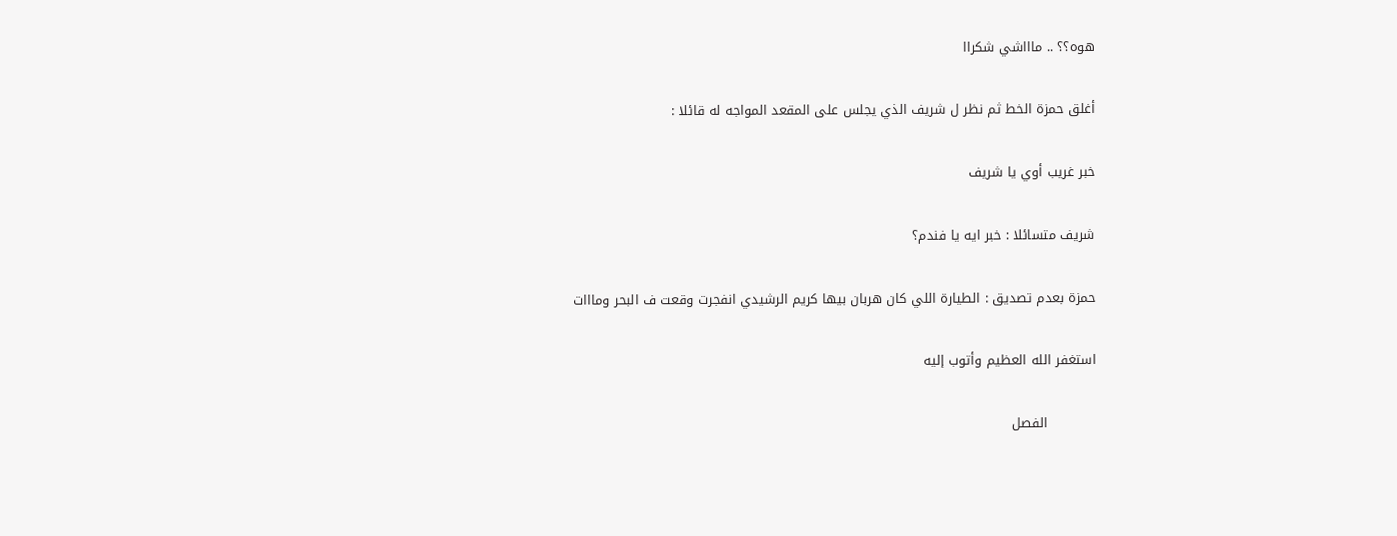هوه؟؟ .. ماااشي شكراا

أغلق حمزة الخط ثم نظر ل شريف الذي يجلس على المقعد المواجه له قائلا :

خبر غريب أوي يا شريف

شريف متسائلا : خبر ايه يا فندم؟

حمزة بعدم تصديق : الطيارة اللي كان هربان بيها كريم الرشيدي انفجرت وقعت ف البحر ومااات

استغفر الله العظيم وأتوب إليه

           الفصل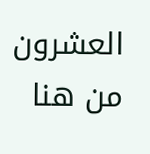العشرون من هنا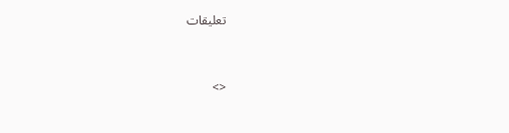تعليقات



<>